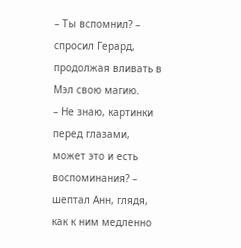– Ты вспомнил? – спросил Герард, продолжая вливать в Мэл свою магию.
– Не знаю, картинки перед глазами, может это и есть воспоминания? – шептал Анн, глядя, как к ним медленно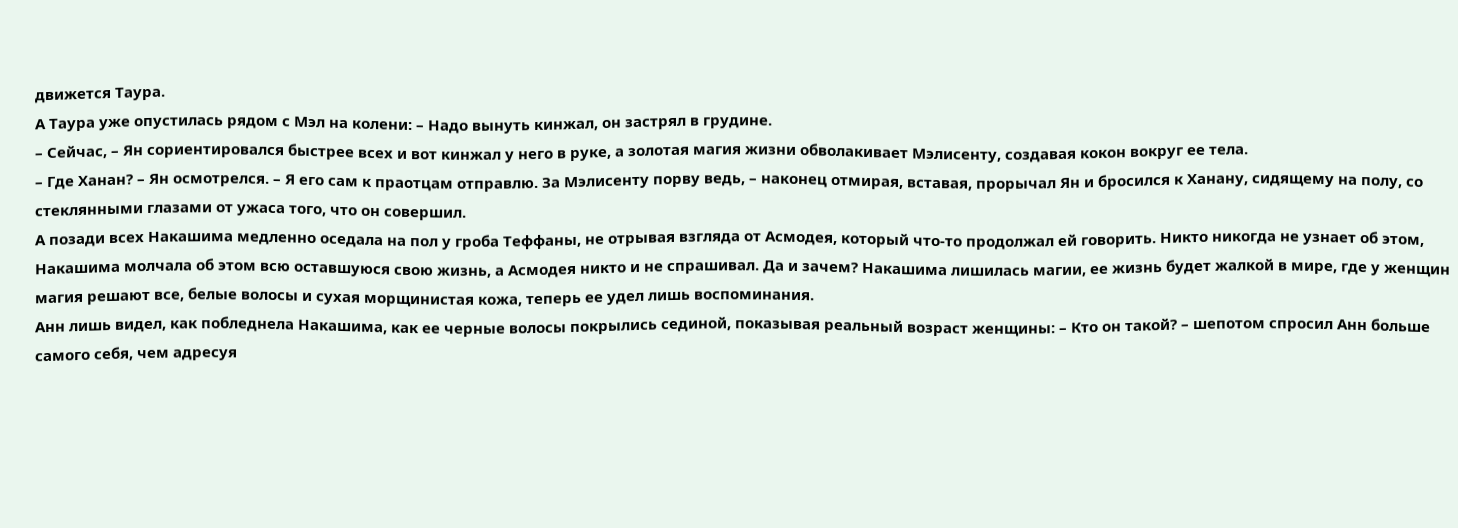движется Таура.
А Таура уже опустилась рядом с Мэл на колени: – Надо вынуть кинжал, он застрял в грудине.
– Сейчас, – Ян сориентировался быстрее всех и вот кинжал у него в руке, а золотая магия жизни обволакивает Мэлисенту, создавая кокон вокруг ее тела.
– Где Ханан? – Ян осмотрелся. – Я его сам к праотцам отправлю. За Мэлисенту порву ведь, – наконец отмирая, вставая, прорычал Ян и бросился к Ханану, сидящему на полу, со стеклянными глазами от ужаса того, что он совершил.
А позади всех Накашима медленно оседала на пол у гроба Теффаны, не отрывая взгляда от Асмодея, который что-то продолжал ей говорить. Никто никогда не узнает об этом, Накашима молчала об этом всю оставшуюся свою жизнь, а Асмодея никто и не спрашивал. Да и зачем? Накашима лишилась магии, ее жизнь будет жалкой в мире, где у женщин магия решают все, белые волосы и сухая морщинистая кожа, теперь ее удел лишь воспоминания.
Анн лишь видел, как побледнела Накашима, как ее черные волосы покрылись сединой, показывая реальный возраст женщины: – Кто он такой? – шепотом спросил Анн больше самого себя, чем адресуя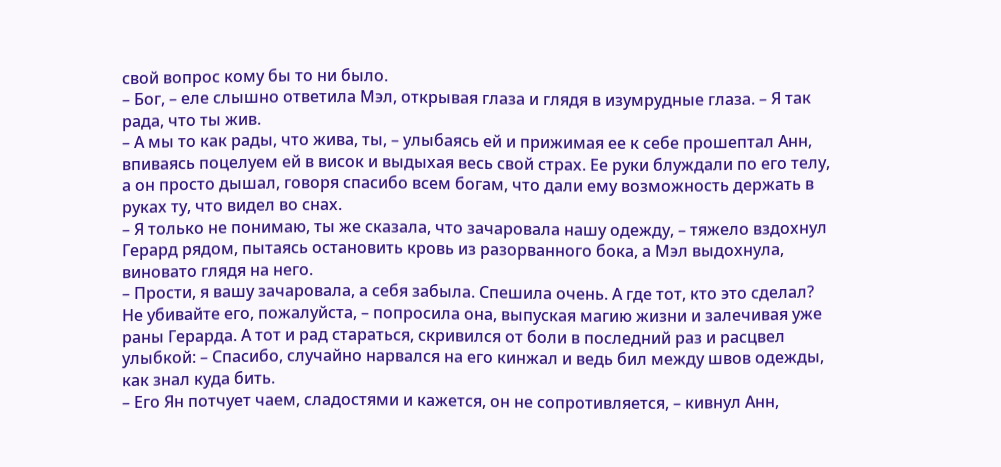свой вопрос кому бы то ни было.
– Бог, – еле слышно ответила Мэл, открывая глаза и глядя в изумрудные глаза. – Я так рада, что ты жив.
– А мы то как рады, что жива, ты, – улыбаясь ей и прижимая ее к себе прошептал Анн, впиваясь поцелуем ей в висок и выдыхая весь свой страх. Ее руки блуждали по его телу, а он просто дышал, говоря спасибо всем богам, что дали ему возможность держать в руках ту, что видел во снах.
– Я только не понимаю, ты же сказала, что зачаровала нашу одежду, – тяжело вздохнул Герард рядом, пытаясь остановить кровь из разорванного бока, а Мэл выдохнула, виновато глядя на него.
– Прости, я вашу зачаровала, а себя забыла. Спешила очень. А где тот, кто это сделал? Не убивайте его, пожалуйста, – попросила она, выпуская магию жизни и залечивая уже раны Герарда. А тот и рад стараться, скривился от боли в последний раз и расцвел улыбкой: – Спасибо, случайно нарвался на его кинжал и ведь бил между швов одежды, как знал куда бить.
– Его Ян потчует чаем, сладостями и кажется, он не сопротивляется, – кивнул Анн,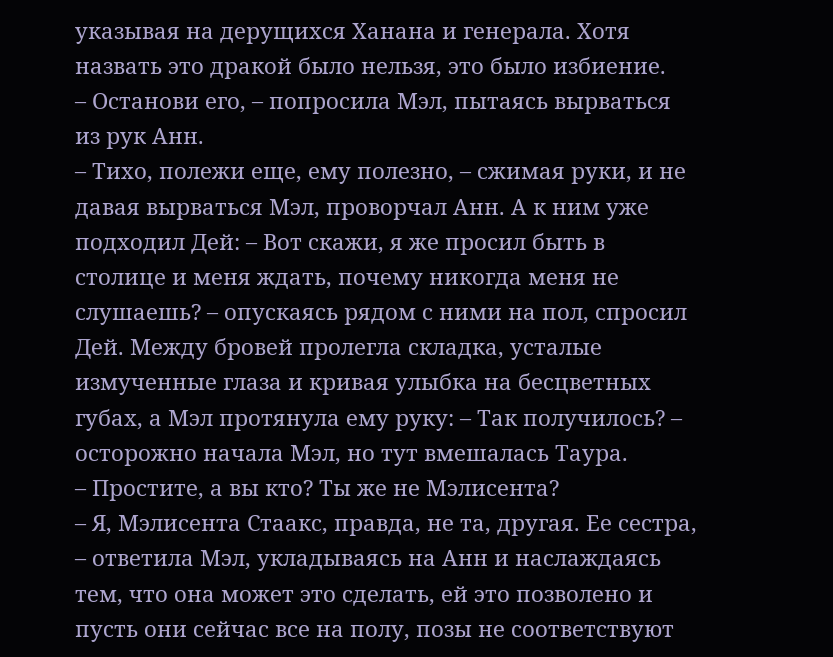указывая на дерущихся Ханана и генерала. Хотя назвать это дракой было нельзя, это было избиение.
– Останови его, – попросила Мэл, пытаясь вырваться из рук Анн.
– Тихо, полежи еще, ему полезно, – сжимая руки, и не давая вырваться Мэл, проворчал Анн. А к ним уже подходил Дей: – Вот скажи, я же просил быть в столице и меня ждать, почему никогда меня не слушаешь? – опускаясь рядом с ними на пол, спросил Дей. Между бровей пролегла складка, усталые измученные глаза и кривая улыбка на бесцветных губах, а Мэл протянула ему руку: – Так получилось? – осторожно начала Мэл, но тут вмешалась Таура.
– Простите, а вы кто? Ты же не Мэлисента?
– Я, Мэлисента Стаакс, правда, не та, другая. Ее сестра, – ответила Мэл, укладываясь на Анн и наслаждаясь тем, что она может это сделать, ей это позволено и пусть они сейчас все на полу, позы не соответствуют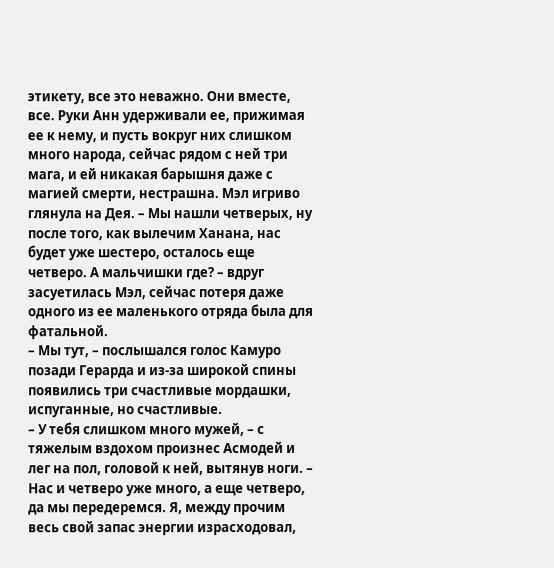этикету, все это неважно. Они вместе, все. Руки Анн удерживали ее, прижимая ее к нему, и пусть вокруг них слишком много народа, сейчас рядом с ней три мага, и ей никакая барышня даже с магией смерти, нестрашна. Мэл игриво глянула на Дея. – Мы нашли четверых, ну после того, как вылечим Ханана, нас будет уже шестеро, осталось еще четверо. А мальчишки где? – вдруг засуетилась Мэл, сейчас потеря даже одного из ее маленького отряда была для фатальной.
– Мы тут, – послышался голос Камуро позади Герарда и из-за широкой спины появились три счастливые мордашки, испуганные, но счастливые.
– У тебя слишком много мужей, – с тяжелым вздохом произнес Асмодей и лег на пол, головой к ней, вытянув ноги. – Нас и четверо уже много, а еще четверо, да мы передеремся. Я, между прочим весь свой запас энергии израсходовал,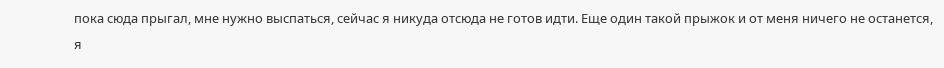пока сюда прыгал, мне нужно выспаться, сейчас я никуда отсюда не готов идти. Еще один такой прыжок и от меня ничего не останется, я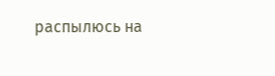распылюсь на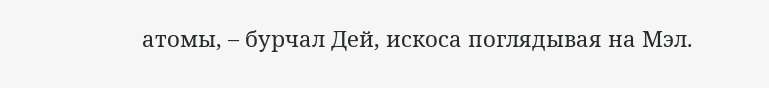атомы, – бурчал Дей, искоса поглядывая на Мэл.